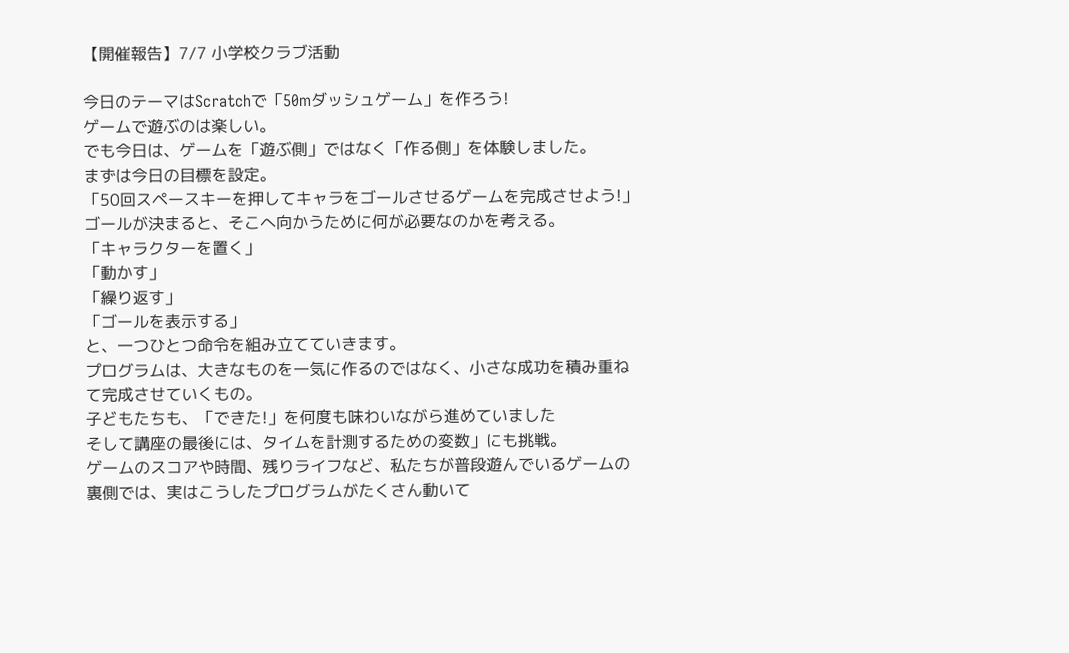【開催報告】7/7 小学校クラブ活動

今日のテーマはScratchで「50mダッシュゲーム」を作ろう!
ゲームで遊ぶのは楽しい。
でも今日は、ゲームを「遊ぶ側」ではなく「作る側」を体験しました。
まずは今日の目標を設定。
「50回スペースキーを押してキャラをゴールさせるゲームを完成させよう!」
ゴールが決まると、そこへ向かうために何が必要なのかを考える。
「キャラクターを置く」
「動かす」
「繰り返す」
「ゴールを表示する」
と、一つひとつ命令を組み立てていきます。
プログラムは、大きなものを一気に作るのではなく、小さな成功を積み重ねて完成させていくもの。
子どもたちも、「できた!」を何度も味わいながら進めていました
そして講座の最後には、タイムを計測するための変数」にも挑戦。
ゲームのスコアや時間、残りライフなど、私たちが普段遊んでいるゲームの裏側では、実はこうしたプログラムがたくさん動いて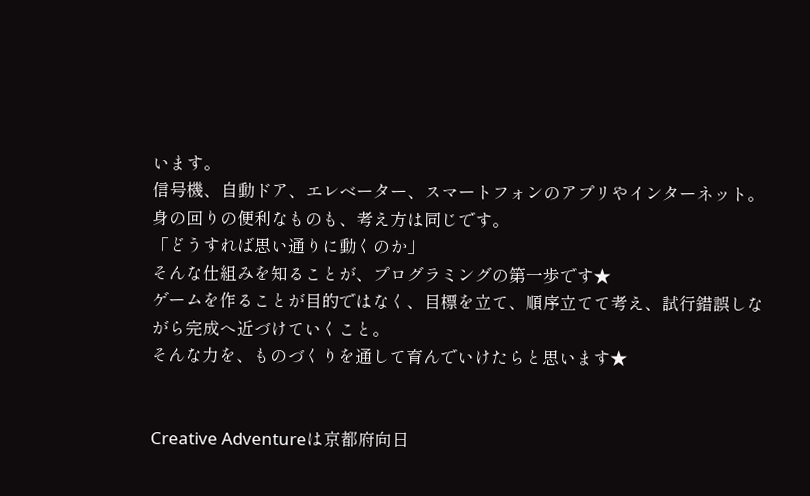います。
信号機、自動ドア、エレベーター、スマートフォンのアプリやインターネット。
身の回りの便利なものも、考え方は同じです。
「どうすれば思い通りに動くのか」
そんな仕組みを知ることが、プログラミングの第一歩です★
ゲームを作ることが目的ではなく、目標を立て、順序立てて考え、試行錯誤しながら完成へ近づけていくこと。
そんな力を、ものづくりを通して育んでいけたらと思います★


Creative Adventureは京都府向日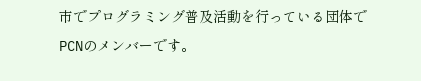市でプログラミング普及活動を行っている団体でPCNのメンバーです。